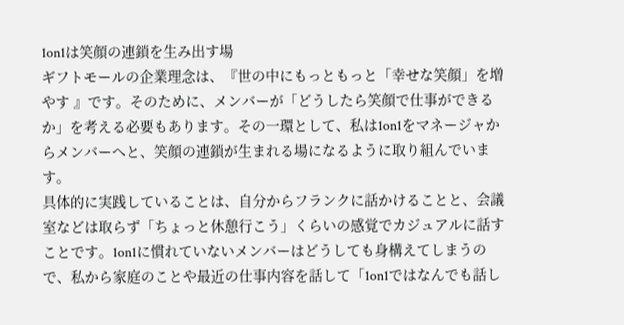1on1は笑顔の連鎖を生み出す場
ギフトモールの企業理念は、『世の中にもっともっと「幸せな笑顔」を増やす 』です。そのために、メンバーが「どうしたら笑顔で仕事ができるか」を考える必要もあります。その一環として、私は1on1をマネージャからメンバーへと、笑顔の連鎖が生まれる場になるように取り組んでいます。
具体的に実践していることは、自分からフランクに話かけることと、会議室などは取らず「ちょっと休憩行こう」くらいの感覚でカジュアルに話すことです。1on1に慣れていないメンバーはどうしても身構えてしまうので、私から家庭のことや最近の仕事内容を話して「1on1ではなんでも話し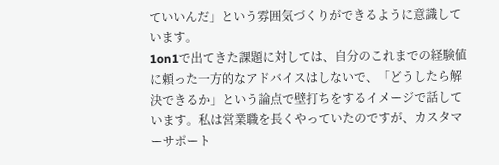ていいんだ」という雰囲気づくりができるように意識しています。
1on1で出てきた課題に対しては、自分のこれまでの経験値に頼った一方的なアドバイスはしないで、「どうしたら解決できるか」という論点で壁打ちをするイメージで話しています。私は営業職を長くやっていたのですが、カスタマーサポート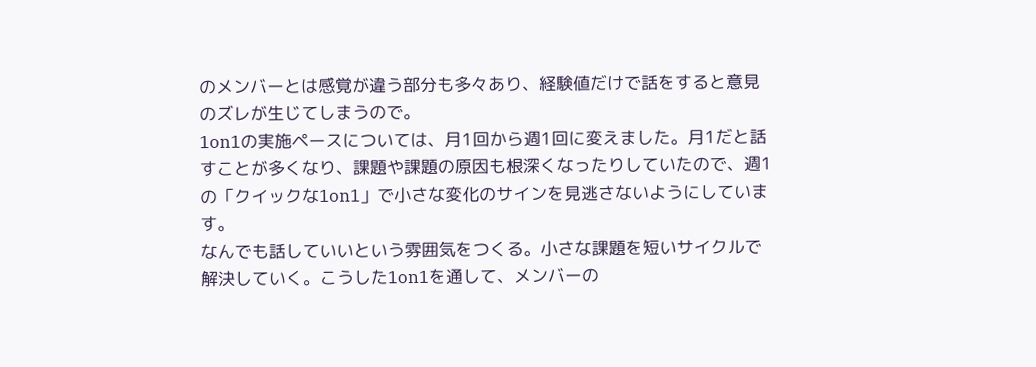のメンバーとは感覚が違う部分も多々あり、経験値だけで話をすると意見のズレが生じてしまうので。
1on1の実施ペースについては、月1回から週1回に変えました。月1だと話すことが多くなり、課題や課題の原因も根深くなったりしていたので、週1の「クイックな1on1」で小さな変化のサインを見逃さないようにしています。
なんでも話していいという雰囲気をつくる。小さな課題を短いサイクルで解決していく。こうした1on1を通して、メンバーの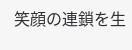笑顔の連鎖を生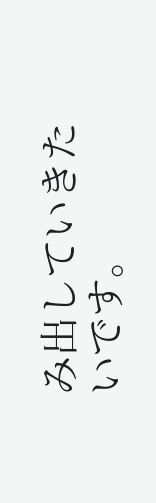み出していきたいです。